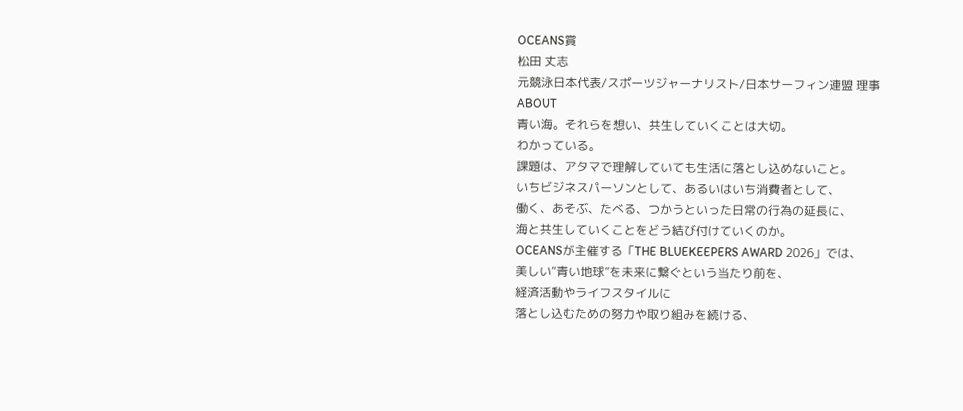OCEANS賞
松田 丈志
元競泳日本代表/スポーツジャーナリスト/日本サーフィン連盟 理事
ABOUT
青い海。それらを想い、共生していくことは大切。
わかっている。
課題は、アタマで理解していても生活に落とし込めないこと。
いちビジネスパーソンとして、あるいはいち消費者として、
働く、あそぶ、たべる、つかうといった日常の行為の延長に、
海と共生していくことをどう結び付けていくのか。
OCEANSが主催する「THE BLUEKEEPERS AWARD 2026」では、
美しい“青い地球”を未来に繋ぐという当たり前を、
経済活動やライフスタイルに
落とし込むための努力や取り組みを続ける、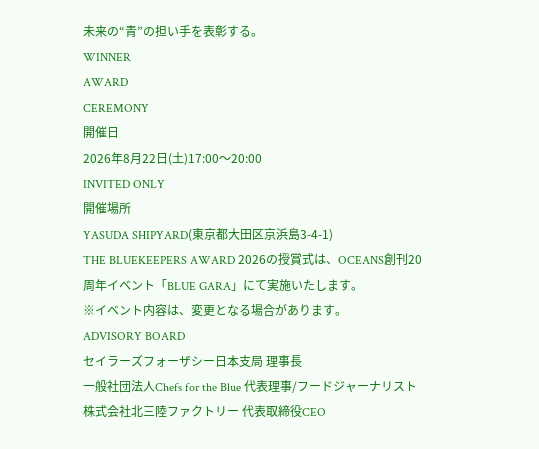未来の“青”の担い手を表彰する。
WINNER
AWARD
CEREMONY
開催日
2026年8月22日(土)17:00〜20:00
INVITED ONLY
開催場所
YASUDA SHIPYARD(東京都大田区京浜島3-4-1)
THE BLUEKEEPERS AWARD 2026の授賞式は、OCEANS創刊20周年イベント「BLUE GARA」にて実施いたします。
※イベント内容は、変更となる場合があります。
ADVISORY BOARD
セイラーズフォーザシー日本支局 理事長
一般社団法人Chefs for the Blue 代表理事/フードジャーナリスト
株式会社北三陸ファクトリー 代表取締役CEO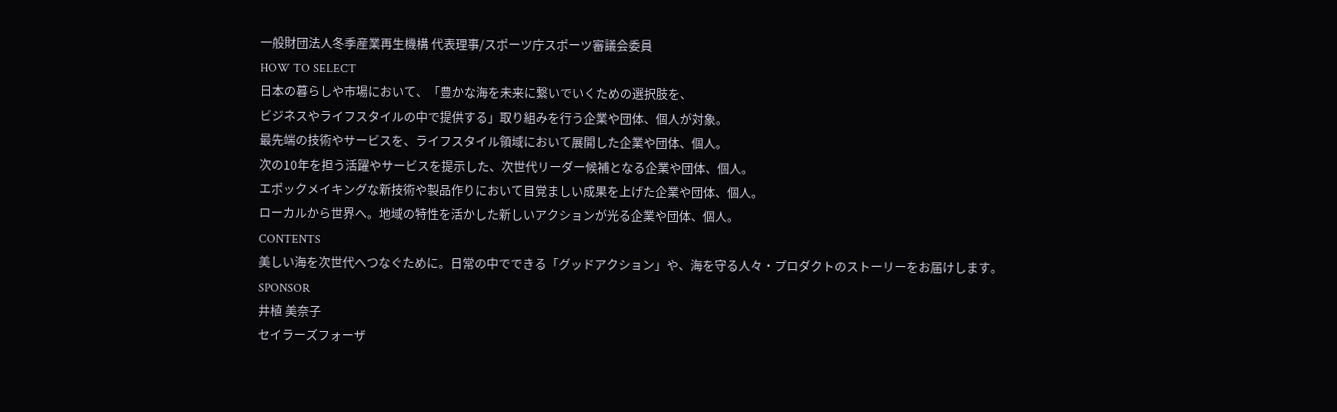一般財団法人冬季産業再生機構 代表理事/スポーツ庁スポーツ審議会委員
HOW TO SELECT
日本の暮らしや市場において、「豊かな海を未来に繋いでいくための選択肢を、
ビジネスやライフスタイルの中で提供する」取り組みを行う企業や団体、個人が対象。
最先端の技術やサービスを、ライフスタイル領域において展開した企業や団体、個人。
次の10年を担う活躍やサービスを提示した、次世代リーダー候補となる企業や団体、個人。
エポックメイキングな新技術や製品作りにおいて目覚ましい成果を上げた企業や団体、個人。
ローカルから世界へ。地域の特性を活かした新しいアクションが光る企業や団体、個人。
CONTENTS
美しい海を次世代へつなぐために。日常の中でできる「グッドアクション」や、海を守る人々・プロダクトのストーリーをお届けします。
SPONSOR
井植 美奈子
セイラーズフォーザ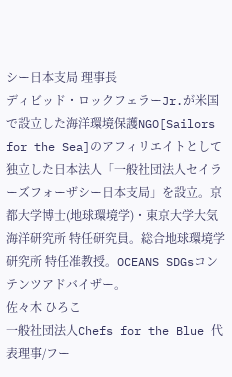シー日本支局 理事長
ディビッド・ロックフェラーJr.が米国で設立した海洋環境保護NGO[Sailors for the Sea]のアフィリエイトとして独立した日本法人「一般社団法人セイラーズフォーザシー日本支局」を設立。京都大学博士(地球環境学)・東京大学大気海洋研究所 特任研究員。総合地球環境学研究所 特任准教授。OCEANS SDGsコンテンツアドバイザー。
佐々木 ひろこ
一般社団法人Chefs for the Blue 代表理事/フー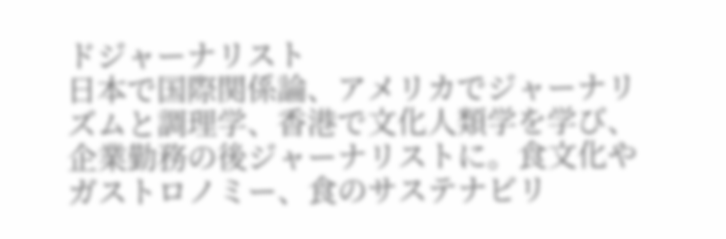ドジャーナリスト
日本で国際関係論、アメリカでジャーナリズムと調理学、香港で文化人類学を学び、企業勤務の後ジャーナリストに。食文化やガストロノミー、食のサステナビリ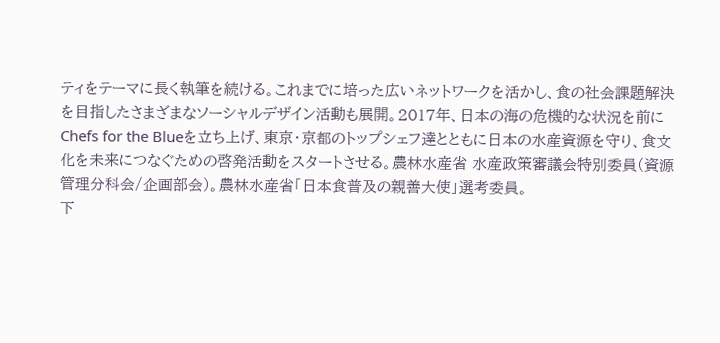ティをテーマに長く執筆を続ける。これまでに培った広いネットワークを活かし、食の社会課題解決を目指したさまざまなソーシャルデザイン活動も展開。2017年、日本の海の危機的な状況を前にChefs for the Blueを立ち上げ、東京・京都のトップシェフ達とともに日本の水産資源を守り、食文化を未来につなぐための啓発活動をスタートさせる。農林水産省 水産政策審議会特別委員(資源管理分科会/企画部会)。農林水産省「日本食普及の親善大使」選考委員。
下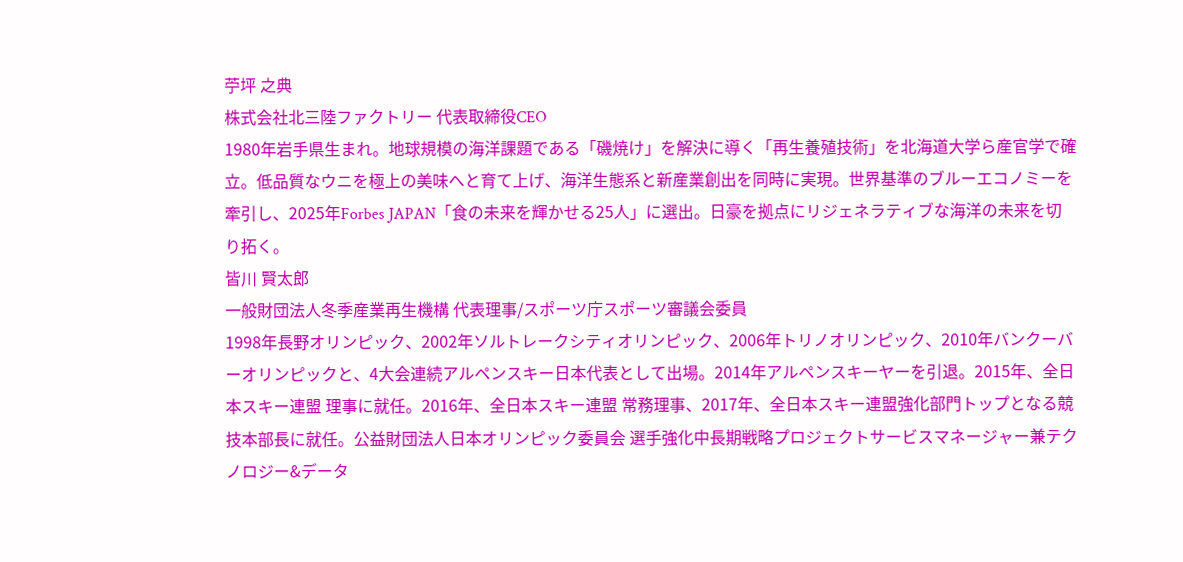苧坪 之典
株式会社北三陸ファクトリー 代表取締役CEO
1980年岩手県生まれ。地球規模の海洋課題である「磯焼け」を解決に導く「再生養殖技術」を北海道大学ら産官学で確立。低品質なウニを極上の美味へと育て上げ、海洋生態系と新産業創出を同時に実現。世界基準のブルーエコノミーを牽引し、2025年Forbes JAPAN「食の未来を輝かせる25人」に選出。日豪を拠点にリジェネラティブな海洋の未来を切り拓く。
皆川 賢太郎
一般財団法人冬季産業再生機構 代表理事/スポーツ庁スポーツ審議会委員
1998年長野オリンピック、2002年ソルトレークシティオリンピック、2006年トリノオリンピック、2010年バンクーバーオリンピックと、4大会連続アルペンスキー日本代表として出場。2014年アルペンスキーヤーを引退。2015年、全日本スキー連盟 理事に就任。2016年、全日本スキー連盟 常務理事、2017年、全日本スキー連盟強化部門トップとなる競技本部長に就任。公益財団法人日本オリンピック委員会 選手強化中長期戦略プロジェクトサービスマネージャー兼テクノロジー&データ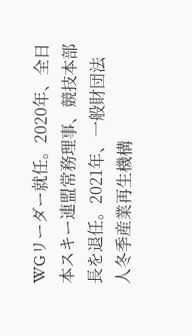WGリーダー就任。2020年、全日本スキー連盟常務理事、競技本部長を退任。2021年、一般財団法人冬季産業再生機構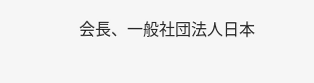会長、一般社団法人日本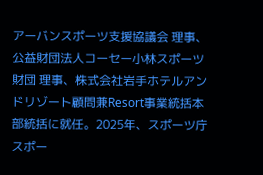アーバンスポーツ支援協議会 理事、公益財団法人コーセー小林スポーツ財団 理事、株式会社岩手ホテルアンドリゾート顧問兼Resort事業統括本部統括に就任。2025年、スポーツ庁スポー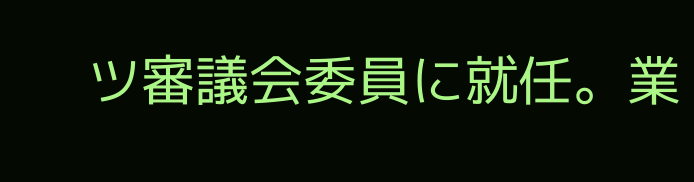ツ審議会委員に就任。業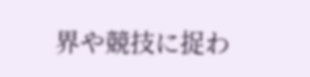界や競技に捉わ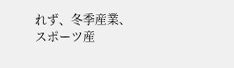れず、冬季産業、スポーツ産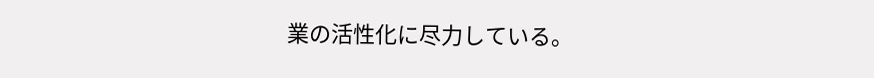業の活性化に尽力している。